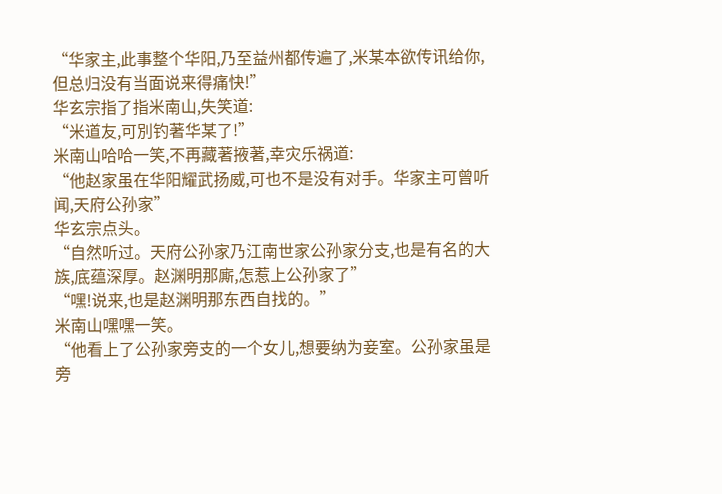“华家主,此事整个华阳,乃至益州都传遍了,米某本欲传讯给你,但总归没有当面说来得痛快!”
华玄宗指了指米南山,失笑道:
“米道友,可別钓著华某了!”
米南山哈哈一笑,不再藏著掖著,幸灾乐祸道:
“他赵家虽在华阳耀武扬威,可也不是没有对手。华家主可曾听闻,天府公孙家”
华玄宗点头。
“自然听过。天府公孙家乃江南世家公孙家分支,也是有名的大族,底蕴深厚。赵渊明那廝,怎惹上公孙家了”
“嘿!说来,也是赵渊明那东西自找的。”
米南山嘿嘿一笑。
“他看上了公孙家旁支的一个女儿,想要纳为妾室。公孙家虽是旁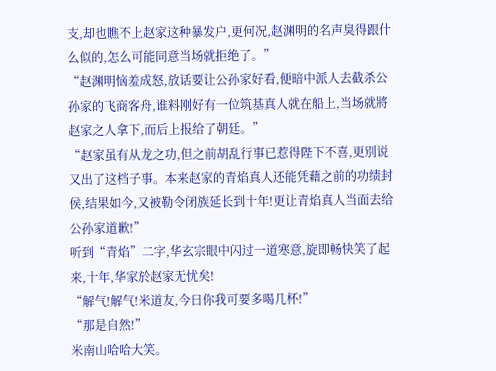支,却也瞧不上赵家这种暴发户,更何况,赵渊明的名声臭得跟什么似的,怎么可能同意当场就拒绝了。”
“赵渊明恼羞成怒,放话要让公孙家好看,便暗中派人去截杀公孙家的飞商客舟,谁料刚好有一位筑基真人就在船上,当场就將赵家之人拿下,而后上报给了朝廷。”
“赵家虽有从龙之功,但之前胡乱行事已惹得陛下不喜,更別说又出了这档子事。本来赵家的青焰真人还能凭藉之前的功绩封侯,结果如今,又被勒令闭族延长到十年!更让青焰真人当面去给公孙家道歉!”
听到“青焰”二字,华玄宗眼中闪过一道寒意,旋即畅快笑了起来,十年,华家於赵家无忧矣!
“解气!解气!米道友,今日你我可要多喝几杯!”
“那是自然!”
米南山哈哈大笑。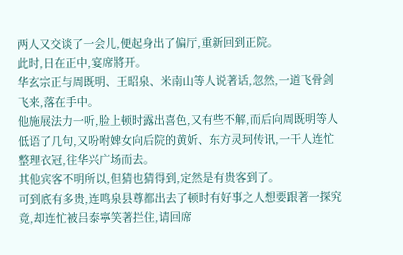两人又交谈了一会儿,便起身出了偏厅,重新回到正院。
此时,日在正中,宴席將开。
华玄宗正与周既明、王昭泉、米南山等人说著话,忽然,一道飞骨剑飞来,落在手中。
他施展法力一听,脸上顿时露出喜色,又有些不解,而后向周既明等人低语了几句,又吩咐婢女向后院的黄妡、东方灵珂传讯,一干人连忙整理衣冠,往华兴广场而去。
其他宾客不明所以,但猜也猜得到,定然是有贵客到了。
可到底有多贵,连鸣泉县尊都出去了顿时有好事之人想要跟著一探究竟,却连忙被吕泰寧笑著拦住,请回席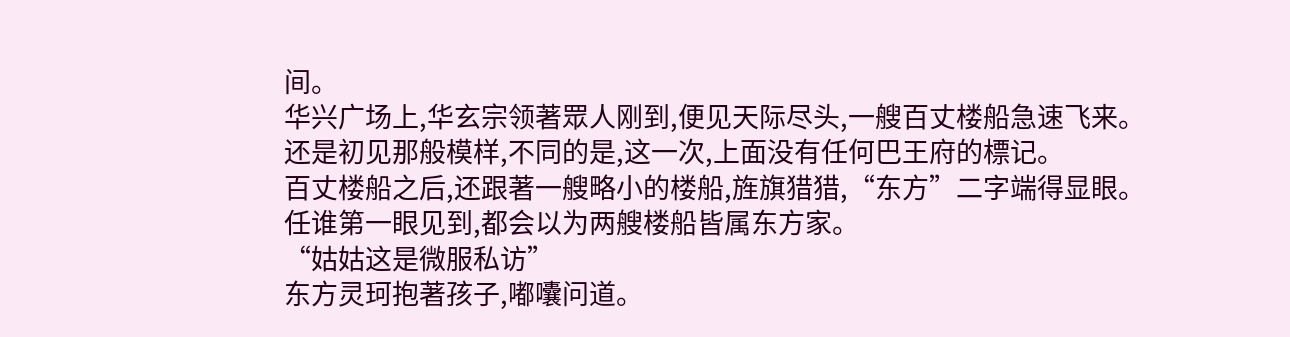间。
华兴广场上,华玄宗领著眾人刚到,便见天际尽头,一艘百丈楼船急速飞来。
还是初见那般模样,不同的是,这一次,上面没有任何巴王府的標记。
百丈楼船之后,还跟著一艘略小的楼船,旌旗猎猎,“东方”二字端得显眼。
任谁第一眼见到,都会以为两艘楼船皆属东方家。
“姑姑这是微服私访”
东方灵珂抱著孩子,嘟囔问道。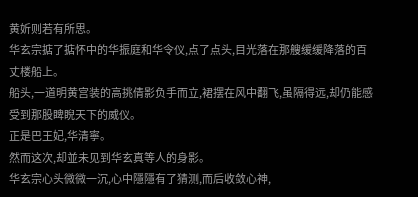黄妡则若有所思。
华玄宗掂了掂怀中的华振庭和华令仪,点了点头,目光落在那艘缓缓降落的百丈楼船上。
船头,一道明黄宫装的高挑倩影负手而立,裙摆在风中翻飞,虽隔得远,却仍能感受到那股睥睨天下的威仪。
正是巴王妃,华清寧。
然而这次,却並未见到华玄真等人的身影。
华玄宗心头微微一沉,心中隱隱有了猜测,而后收敛心神,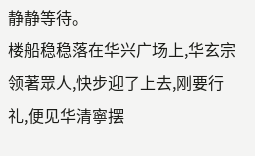静静等待。
楼船稳稳落在华兴广场上,华玄宗领著眾人,快步迎了上去,刚要行礼,便见华清寧摆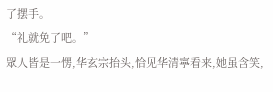了摆手。
“礼就免了吧。”
眾人皆是一愣,华玄宗抬头,恰见华清寧看来,她虽含笑,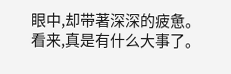眼中,却带著深深的疲惫。
看来,真是有什么大事了。